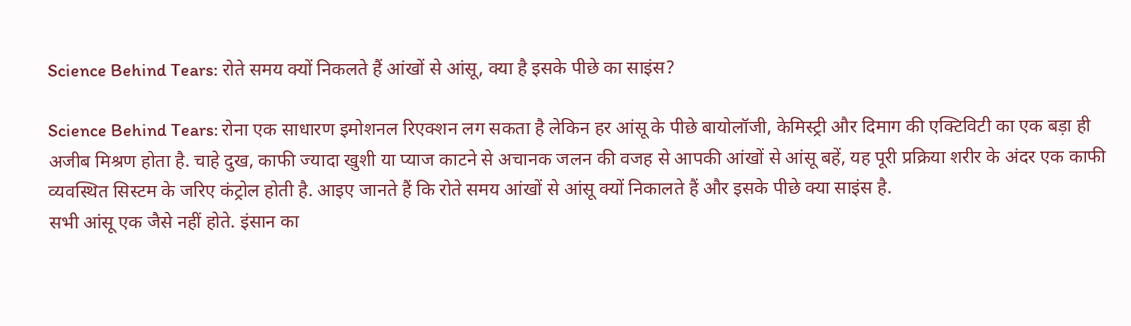Science Behind Tears: रोते समय क्यों निकलते हैं आंखों से आंसू, क्या है इसके पीछे का साइंस?

Science Behind Tears: रोना एक साधारण इमोशनल रिएक्शन लग सकता है लेकिन हर आंसू के पीछे बायोलॉजी, केमिस्ट्री और दिमाग की एक्टिविटी का एक बड़ा ही अजीब मिश्रण होता है. चाहे दुख, काफी ज्यादा खुशी या प्याज काटने से अचानक जलन की वजह से आपकी आंखों से आंसू बहें, यह पूरी प्रक्रिया शरीर के अंदर एक काफी व्यवस्थित सिस्टम के जरिए कंट्रोल होती है. आइए जानते हैं कि रोते समय आंखों से आंसू क्यों निकालते हैं और इसके पीछे क्या साइंस है.
सभी आंसू एक जैसे नहीं होते. इंसान का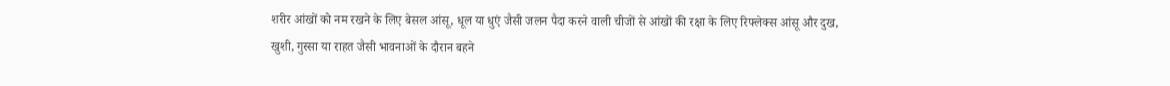शरीर आंखों को नम रखने के लिए बेसल आंसू, धूल या धुएं जैसी जलन पैदा करने वाली चीजों से आंखों की रक्षा के लिए रिफ्लेक्स आंसू और दुख, खुशी, गुस्सा या राहत जैसी भावनाओं के दौरान बहने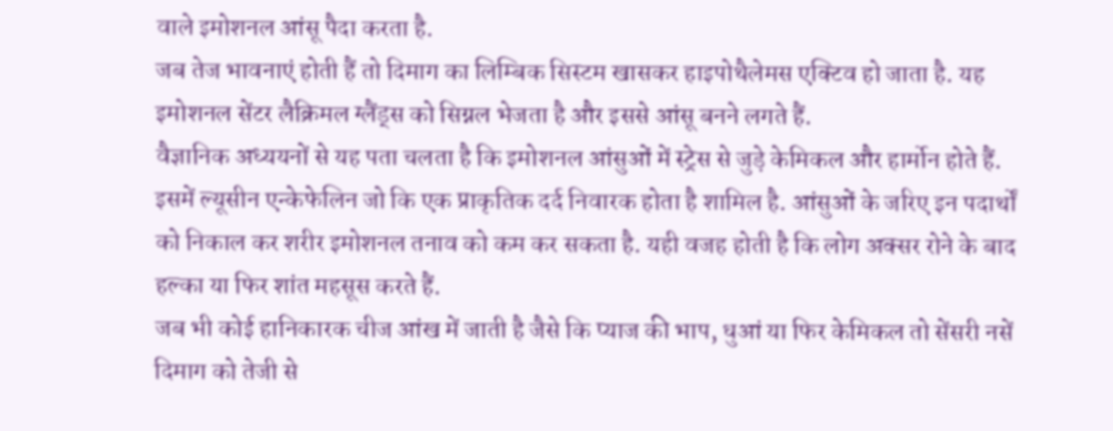वाले इमोशनल आंसू पैदा करता है.
जब तेज भावनाएं होती हैं तो दिमाग का लिम्बिक सिस्टम खासकर हाइपोथैलेमस एक्टिव हो जाता है. यह इमोशनल सेंटर लैक्रिमल ग्लैंड्स को सिग्नल भेजता है और इससे आंसू बनने लगते हैं.
वैज्ञानिक अध्ययनों से यह पता चलता है कि इमोशनल आंसुओं में स्ट्रेस से जुड़े केमिकल और हार्मोन होते हैं. इसमें ल्यूसीन एन्केफेलिन जो कि एक प्राकृतिक दर्द निवारक होता है शामिल है. आंसुओं के जरिए इन पदार्थों को निकाल कर शरीर इमोशनल तनाव को कम कर सकता है. यही वजह होती है कि लोग अक्सर रोने के बाद हल्का या फिर शांत महसूस करते हैं.
जब भी कोई हानिकारक चीज आंख में जाती है जैसे कि प्याज की भाप, धुआं या फिर केमिकल तो सेंसरी नसें दिमाग को तेजी से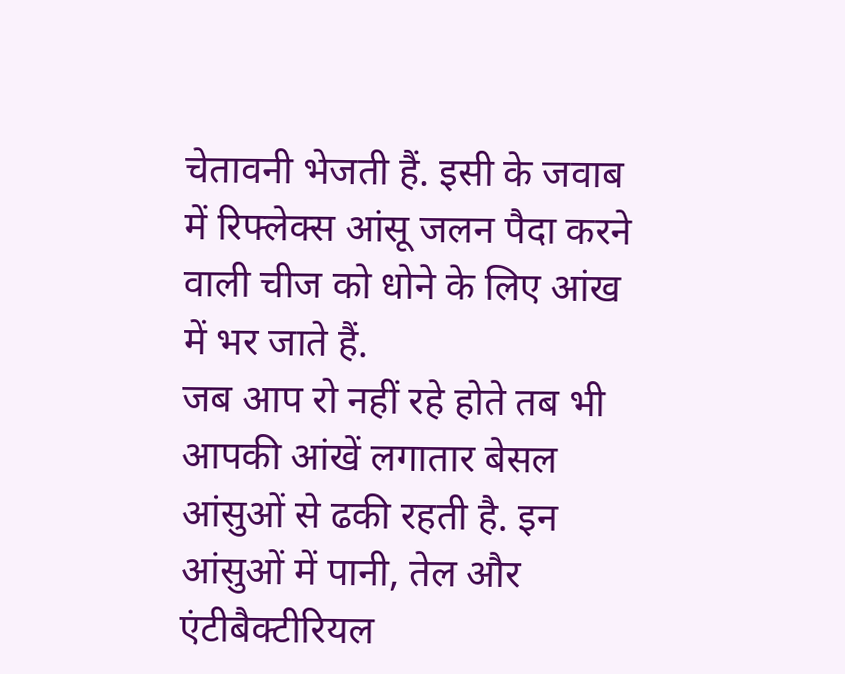चेतावनी भेजती हैं. इसी के जवाब में रिफ्लेक्स आंसू जलन पैदा करने वाली चीज को धोने के लिए आंख में भर जाते हैं.
जब आप रो नहीं रहे होते तब भी आपकी आंखें लगातार बेसल आंसुओं से ढकी रहती है. इन आंसुओं में पानी, तेल और एंटीबैक्टीरियल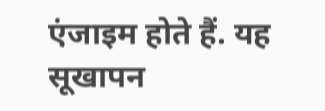एंजाइम होते हैं. यह सूखापन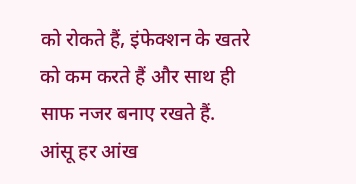को रोकते हैं, इंफेक्शन के खतरे को कम करते हैं और साथ ही साफ नजर बनाए रखते हैं.
आंसू हर आंख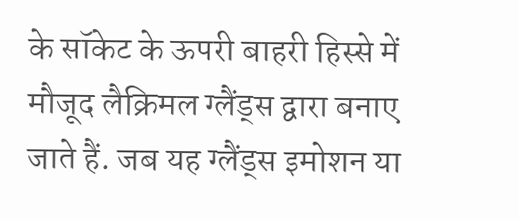के सॉकेट के ऊपरी बाहरी हिस्से में मौजूद लैक्रिमल ग्लैंड्स द्वारा बनाए जाते हैं. जब यह ग्लैंड्स इमोशन या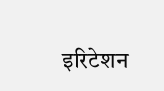इरिटेशन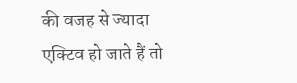की वजह से ज्यादा एक्टिव हो जाते हैं तो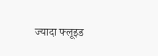ज्यादा फ्लूइड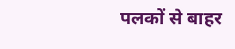पलकों से बाहर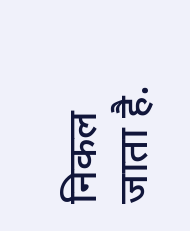निकल जाता है.